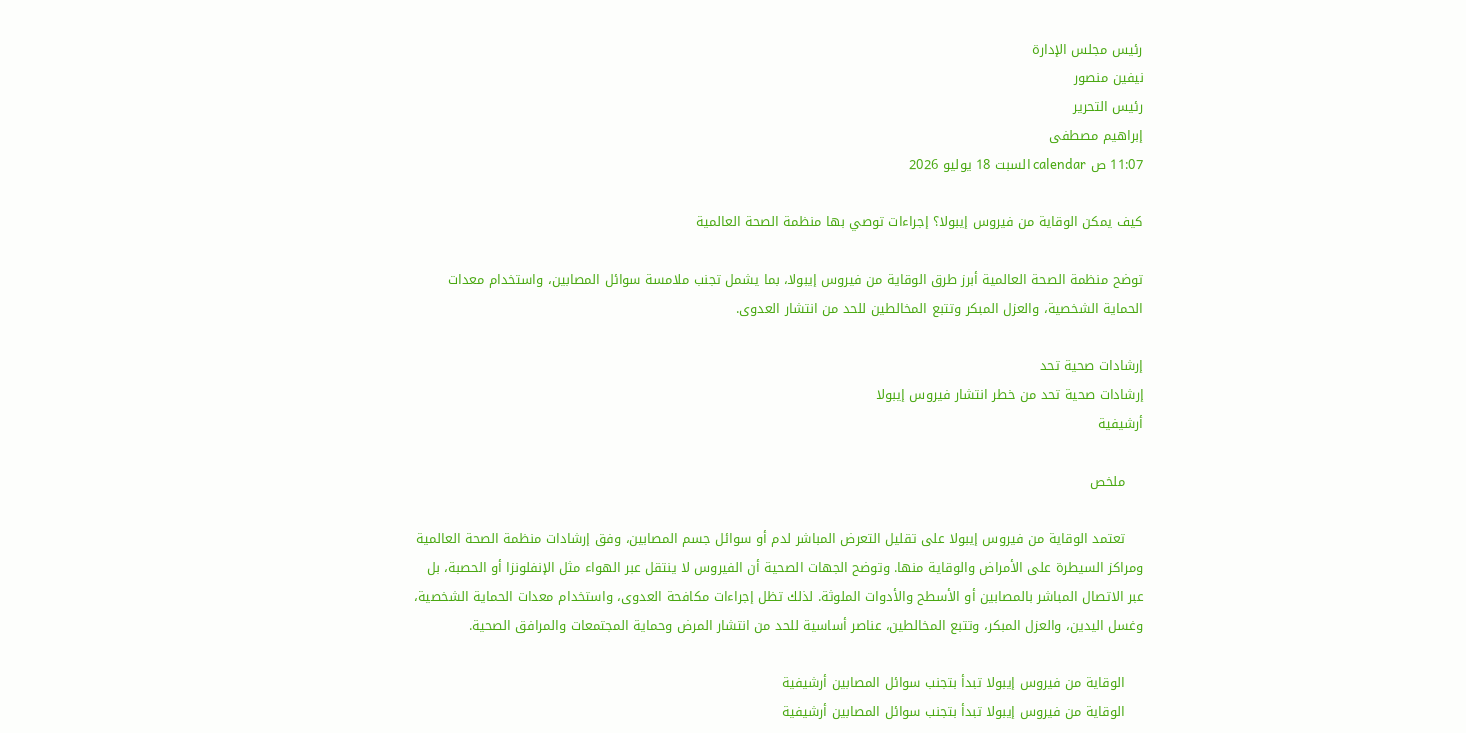رئيس مجلس الإدارة
نيفين منصور
رئيس التحرير
إبراهيم مصطفى
11:07 ص calendar السبت 18 يوليو 2026

كيف يمكن الوقاية من فيروس إيبولا؟ إجراءات توصي بها منظمة الصحة العالمية

توضح منظمة الصحة العالمية أبرز طرق الوقاية من فيروس إيبولا، بما يشمل تجنب ملامسة سوائل المصابين، واستخدام معدات الحماية الشخصية، والعزل المبكر وتتبع المخالطين للحد من انتشار العدوى.

إرشادات صحية تحد
إرشادات صحية تحد من خطر انتشار فيروس إيبولا
أرشيفية

    ملخص

    تعتمد الوقاية من فيروس إيبولا على تقليل التعرض المباشر لدم أو سوائل جسم المصابين، وفق إرشادات منظمة الصحة العالمية ومراكز السيطرة على الأمراض والوقاية منها. وتوضح الجهات الصحية أن الفيروس لا ينتقل عبر الهواء مثل الإنفلونزا أو الحصبة، بل عبر الاتصال المباشر بالمصابين أو الأسطح والأدوات الملوثة. لذلك تظل إجراءات مكافحة العدوى، واستخدام معدات الحماية الشخصية، وغسل اليدين، والعزل المبكر، وتتبع المخالطين، عناصر أساسية للحد من انتشار المرض وحماية المجتمعات والمرافق الصحية.

    الوقاية من فيروس إيبولا تبدأ بتجنب سوائل المصابين أرشيفية
    الوقاية من فيروس إيبولا تبدأ بتجنب سوائل المصابين أرشيفية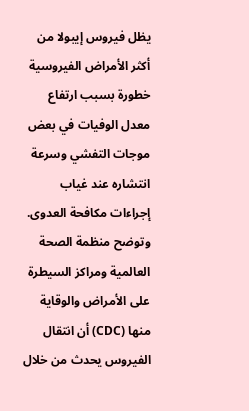يظل فيروس إيبولا من أكثر الأمراض الفيروسية خطورة بسبب ارتفاع معدل الوفيات في بعض موجات التفشي وسرعة انتشاره عند غياب إجراءات مكافحة العدوى. وتوضح منظمة الصحة العالمية ومراكز السيطرة على الأمراض والوقاية منها (CDC) أن انتقال الفيروس يحدث من خلال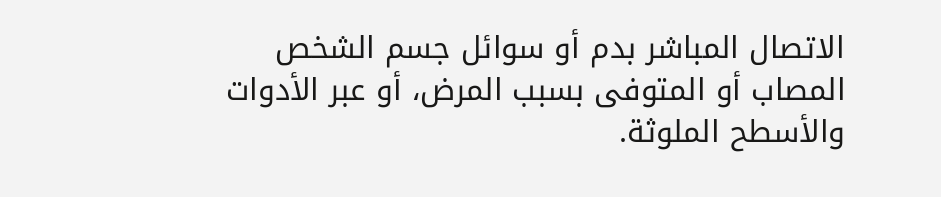الاتصال المباشر بدم أو سوائل جسم الشخص المصاب أو المتوفى بسبب المرض، أو عبر الأدوات والأسطح الملوثة.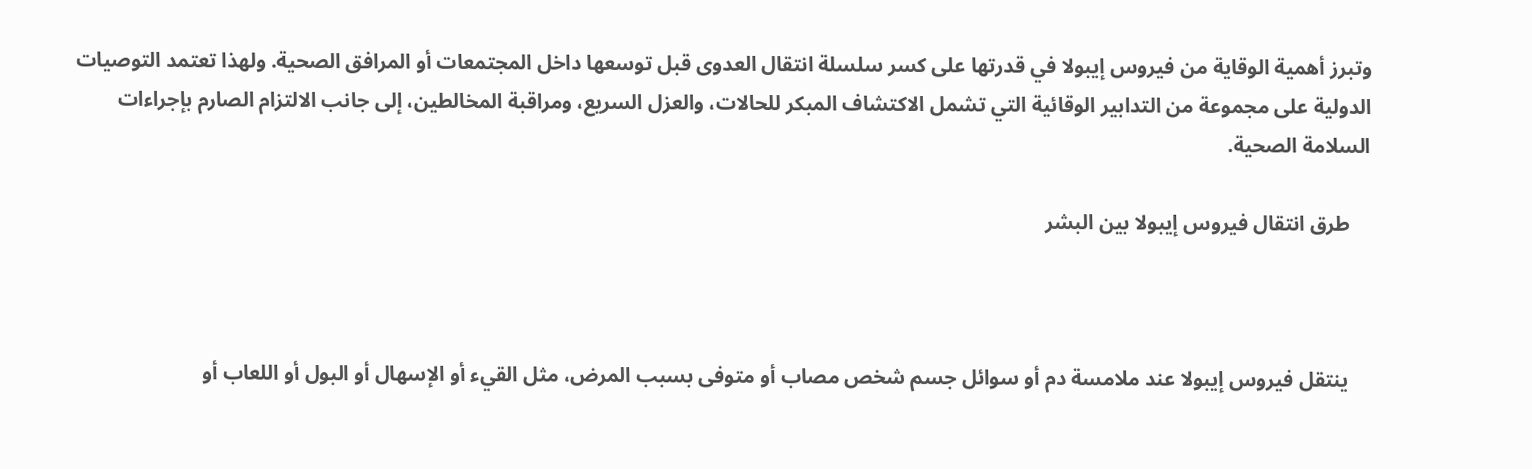وتبرز أهمية الوقاية من فيروس إيبولا في قدرتها على كسر سلسلة انتقال العدوى قبل توسعها داخل المجتمعات أو المرافق الصحية. ولهذا تعتمد التوصيات الدولية على مجموعة من التدابير الوقائية التي تشمل الاكتشاف المبكر للحالات، والعزل السريع، ومراقبة المخالطين، إلى جانب الالتزام الصارم بإجراءات السلامة الصحية.

    طرق انتقال فيروس إيبولا بين البشر



    ينتقل فيروس إيبولا عند ملامسة دم أو سوائل جسم شخص مصاب أو متوفى بسبب المرض، مثل القيء أو الإسهال أو البول أو اللعاب أو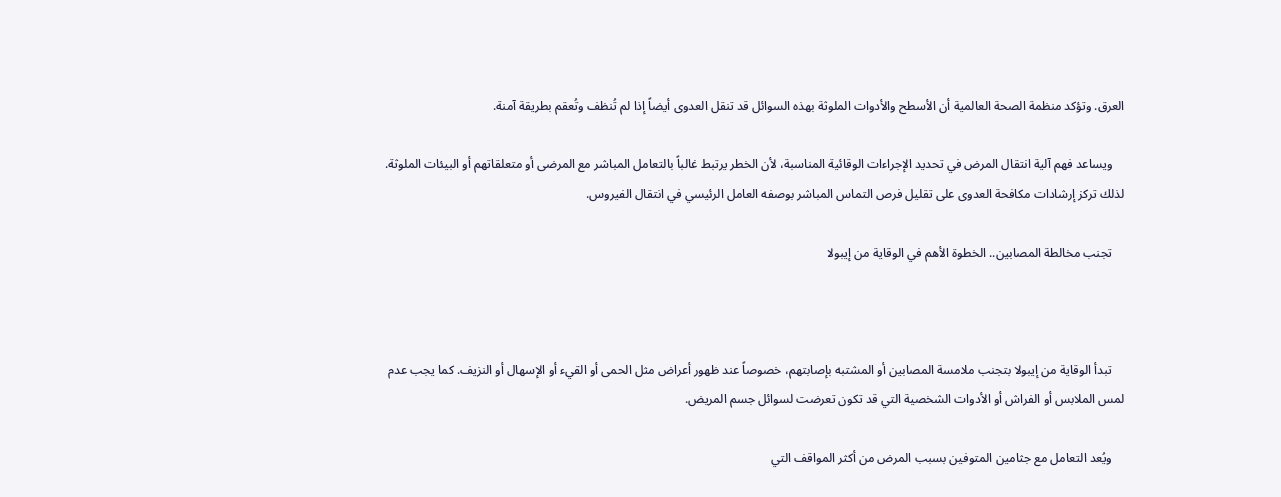العرق. وتؤكد منظمة الصحة العالمية أن الأسطح والأدوات الملوثة بهذه السوائل قد تنقل العدوى أيضاً إذا لم تُنظف وتُعقم بطريقة آمنة.

    ويساعد فهم آلية انتقال المرض في تحديد الإجراءات الوقائية المناسبة، لأن الخطر يرتبط غالباً بالتعامل المباشر مع المرضى أو متعلقاتهم أو البيئات الملوثة. لذلك تركز إرشادات مكافحة العدوى على تقليل فرص التماس المباشر بوصفه العامل الرئيسي في انتقال الفيروس.

    تجنب مخالطة المصابين.. الخطوة الأهم في الوقاية من إيبولا



    تبدأ الوقاية من إيبولا بتجنب ملامسة المصابين أو المشتبه بإصابتهم، خصوصاً عند ظهور أعراض مثل الحمى أو القيء أو الإسهال أو النزيف. كما يجب عدم لمس الملابس أو الفراش أو الأدوات الشخصية التي قد تكون تعرضت لسوائل جسم المريض.

    ويُعد التعامل مع جثامين المتوفين بسبب المرض من أكثر المواقف التي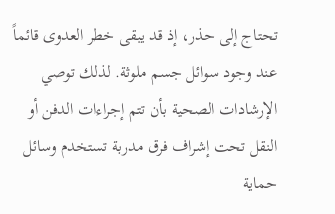تحتاج إلى حذر، إذ قد يبقى خطر العدوى قائماً عند وجود سوائل جسم ملوثة. لذلك توصي الإرشادات الصحية بأن تتم إجراءات الدفن أو النقل تحت إشراف فرق مدربة تستخدم وسائل حماية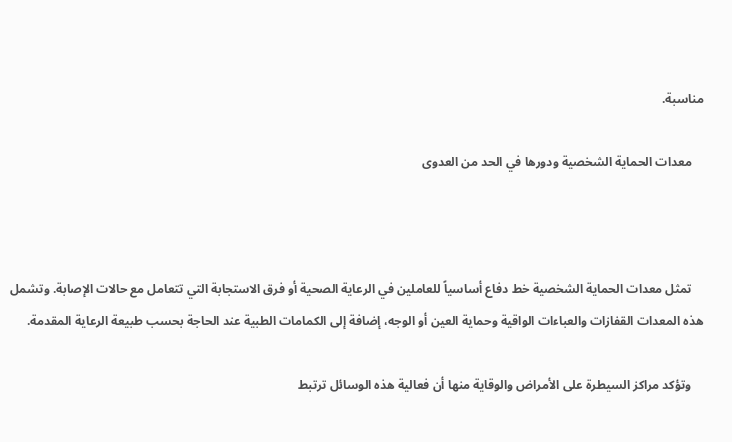مناسبة.

    معدات الحماية الشخصية ودورها في الحد من العدوى



    تمثل معدات الحماية الشخصية خط دفاع أساسياً للعاملين في الرعاية الصحية أو فرق الاستجابة التي تتعامل مع حالات الإصابة. وتشمل هذه المعدات القفازات والعباءات الواقية وحماية العين أو الوجه، إضافة إلى الكمامات الطبية عند الحاجة بحسب طبيعة الرعاية المقدمة.

    وتؤكد مراكز السيطرة على الأمراض والوقاية منها أن فعالية هذه الوسائل ترتبط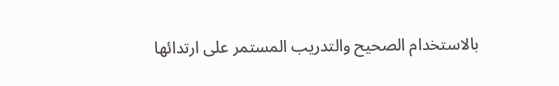بالاستخدام الصحيح والتدريب المستمر على ارتدائها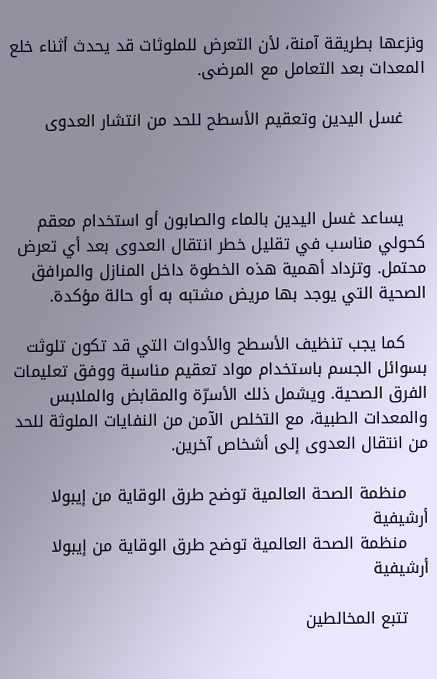ونزعها بطريقة آمنة، لأن التعرض للملوثات قد يحدث أثناء خلع المعدات بعد التعامل مع المرضى.

    غسل اليدين وتعقيم الأسطح للحد من انتشار العدوى



    يساعد غسل اليدين بالماء والصابون أو استخدام معقم كحولي مناسب في تقليل خطر انتقال العدوى بعد أي تعرض محتمل. وتزداد أهمية هذه الخطوة داخل المنازل والمرافق الصحية التي يوجد بها مريض مشتبه به أو حالة مؤكدة.

    كما يجب تنظيف الأسطح والأدوات التي قد تكون تلوثت بسوائل الجسم باستخدام مواد تعقيم مناسبة ووفق تعليمات الفرق الصحية. ويشمل ذلك الأسرّة والمقابض والملابس والمعدات الطبية، مع التخلص الآمن من النفايات الملوثة للحد من انتقال العدوى إلى أشخاص آخرين.

    منظمة الصحة العالمية توضح طرق الوقاية من إيبولا أرشيفية
    منظمة الصحة العالمية توضح طرق الوقاية من إيبولا أرشيفية

    تتبع المخالطين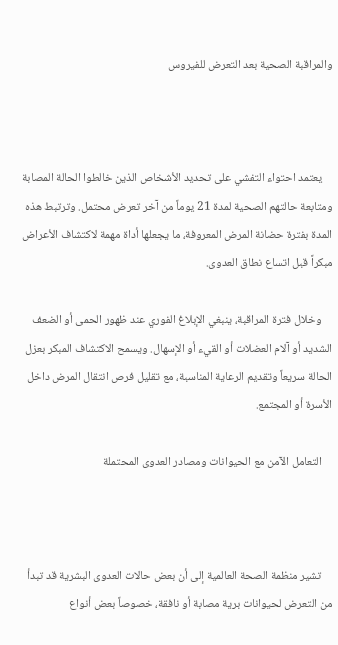والمراقبة الصحية بعد التعرض للفيروس



    يعتمد احتواء التفشي على تحديد الأشخاص الذين خالطوا الحالة المصابة ومتابعة حالتهم الصحية لمدة 21 يوماً من آخر تعرض محتمل. وترتبط هذه المدة بفترة حضانة المرض المعروفة، ما يجعلها أداة مهمة لاكتشاف الأعراض مبكراً قبل اتساع نطاق العدوى.

    وخلال فترة المراقبة، ينبغي الإبلاغ الفوري عند ظهور الحمى أو الضعف الشديد أو آلام العضلات أو القيء أو الإسهال. ويسمح الاكتشاف المبكر بعزل الحالة سريعاً وتقديم الرعاية المناسبة، مع تقليل فرص انتقال المرض داخل الأسرة أو المجتمع.

    التعامل الآمن مع الحيوانات ومصادر العدوى المحتملة



    تشير منظمة الصحة العالمية إلى أن بعض حالات العدوى البشرية قد تبدأ من التعرض لحيوانات برية مصابة أو نافقة، خصوصاً بعض أنواع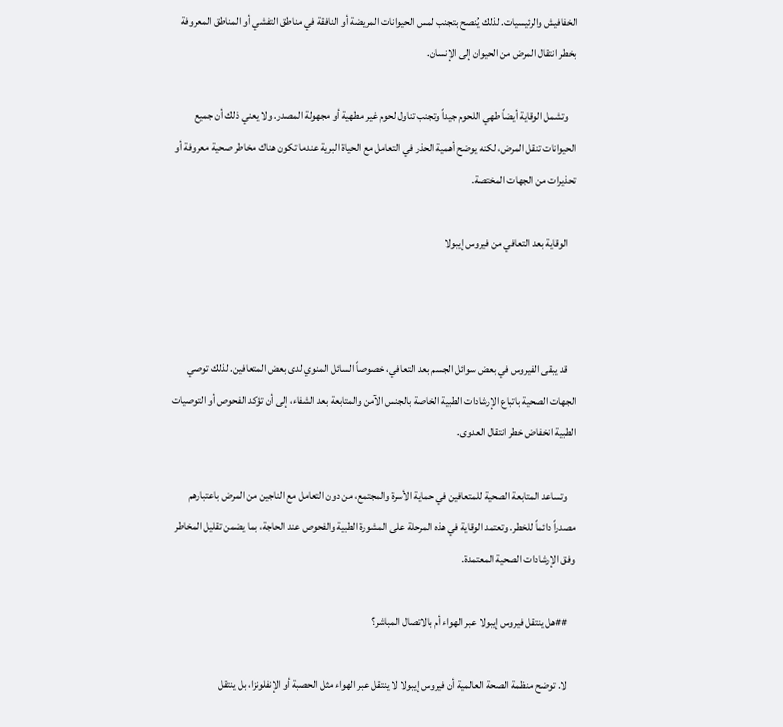الخفافيش والرئيسيات. لذلك يُنصح بتجنب لمس الحيوانات المريضة أو النافقة في مناطق التفشي أو المناطق المعروفة بخطر انتقال المرض من الحيوان إلى الإنسان.

    وتشمل الوقاية أيضاً طهي اللحوم جيداً وتجنب تناول لحوم غير مطهية أو مجهولة المصدر. ولا يعني ذلك أن جميع الحيوانات تنقل المرض، لكنه يوضح أهمية الحذر في التعامل مع الحياة البرية عندما تكون هناك مخاطر صحية معروفة أو تحذيرات من الجهات المختصة.

    الوقاية بعد التعافي من فيروس إيبولا



    قد يبقى الفيروس في بعض سوائل الجسم بعد التعافي، خصوصاً السائل المنوي لدى بعض المتعافين. لذلك توصي الجهات الصحية باتباع الإرشادات الطبية الخاصة بالجنس الآمن والمتابعة بعد الشفاء، إلى أن تؤكد الفحوص أو التوصيات الطبية انخفاض خطر انتقال العدوى.

    وتساعد المتابعة الصحية للمتعافين في حماية الأسرة والمجتمع، من دون التعامل مع الناجين من المرض باعتبارهم مصدراً دائماً للخطر. وتعتمد الوقاية في هذه المرحلة على المشورة الطبية والفحوص عند الحاجة، بما يضمن تقليل المخاطر وفق الإرشادات الصحية المعتمدة.

    ##هل ينتقل فيروس إيبولا عبر الهواء أم بالاتصال المباشر؟

    لا. توضح منظمة الصحة العالمية أن فيروس إيبولا لا ينتقل عبر الهواء مثل الحصبة أو الإنفلونزا، بل ينتقل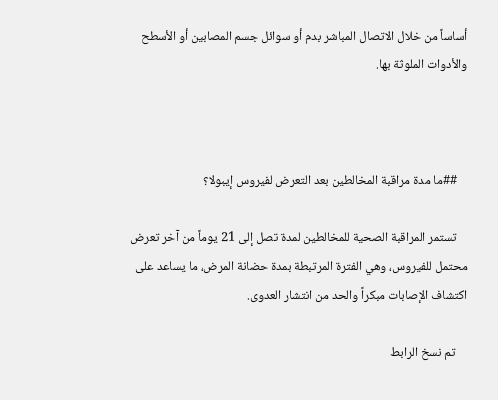أساساً من خلال الاتصال المباشر بدم أو سوائل جسم المصابين أو الأسطح والأدوات الملوثة بها.



    ##ما مدة مراقبة المخالطين بعد التعرض لفيروس إيبولا؟

    تستمر المراقبة الصحية للمخالطين لمدة تصل إلى 21 يوماً من آخر تعرض محتمل للفيروس، وهي الفترة المرتبطة بمدة حضانة المرض، ما يساعد على اكتشاف الإصابات مبكراً والحد من انتشار العدوى.

    تم نسخ الرابط